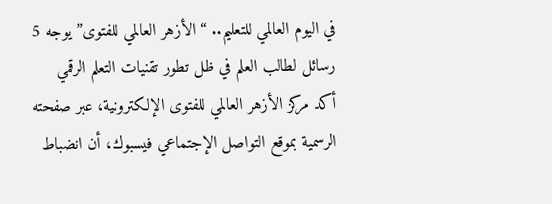في اليوم العالمي للتعليم.. “الأزهر العالمي للفتوى” يوجه 5 رسائل لطالب العلم في ظل تطور تقنيات التعلم الرقمي
أكد مركز الأزهر العالمي للفتوى الإلكترونية، عبر صفحته الرسمية بموقع التواصل الإجتماعي فيسبوك، أن انضباط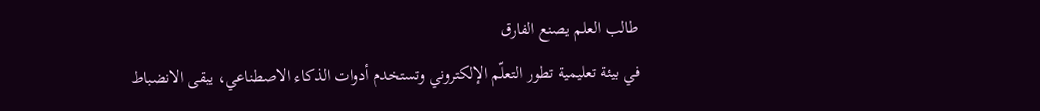طالب العلم يصنع الفارق
في بيئة تعليمية تطور التعلّم الإلكتروني وتستخدم أدوات الذكاء الاصطناعي، يبقى الانضباط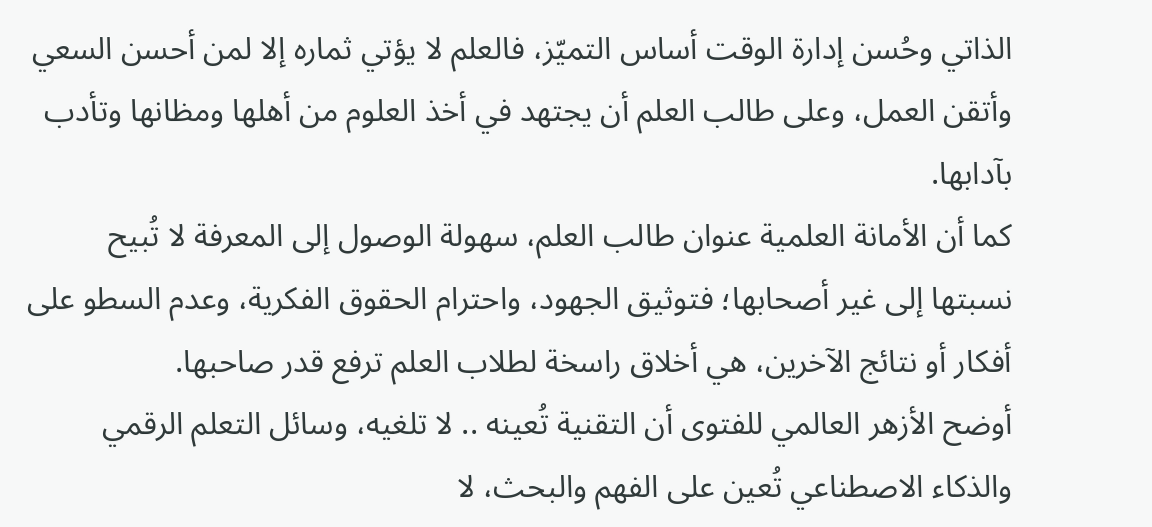الذاتي وحُسن إدارة الوقت أساس التميّز، فالعلم لا يؤتي ثماره إلا لمن أحسن السعي وأتقن العمل، وعلى طالب العلم أن يجتهد في أخذ العلوم من أهلها ومظانها وتأدب بآدابها.
كما أن الأمانة العلمية عنوان طالب العلم، سهولة الوصول إلى المعرفة لا تُبيح نسبتها إلى غير أصحابها؛ فتوثيق الجهود، واحترام الحقوق الفكرية، وعدم السطو على أفكار أو نتائج الآخرين، هي أخلاق راسخة لطلاب العلم ترفع قدر صاحبها.
أوضح الأزهر العالمي للفتوى أن التقنية تُعينه .. لا تلغيه، وسائل التعلم الرقمي والذكاء الاصطناعي تُعين على الفهم والبحث، لا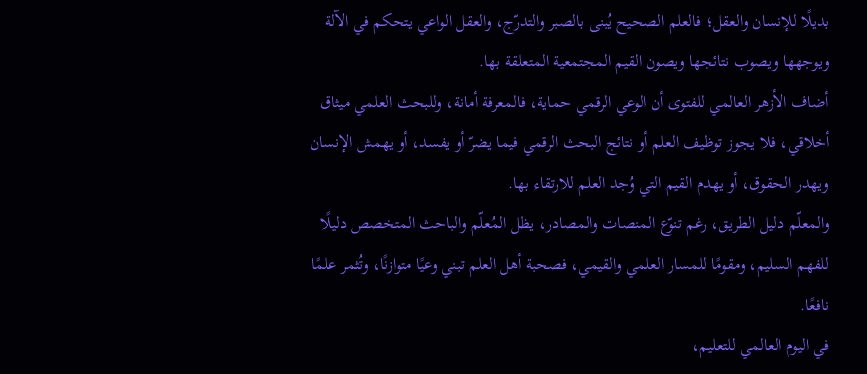بديلًا للإنسان والعقل؛ فالعلم الصحيح يُبنى بالصبر والتدرّج، والعقل الواعي يتحكم في الآلة ويوجهها ويصوب نتائجها ويصون القيم المجتمعية المتعلقة بها.
أضاف الأزهر العالمي للفتوى أن الوعي الرقمي حماية، فالمعرفة أمانة، وللبحث العلمي ميثاق أخلاقي، فلا يجوز توظيف العلم أو نتائج البحث الرقمي فيما يضرّ أو يفسد، أو يهمش الإنسان ويهدر الحقوق، أو يهدم القيم التي وُجد العلم للارتقاء بها.
والمعلّم دليل الطريق، رغم تنوّع المنصات والمصادر، يظل المُعلّم والباحث المتخصص دليلًا للفهم السليم، ومقومًا للمسار العلمي والقيمي، فصحبة أهل العلم تبني وعيًا متوازنًا، وتُثمر علمًا نافعًا.
في اليوم العالمي للتعليم،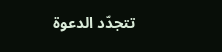تتجدّد الدعوة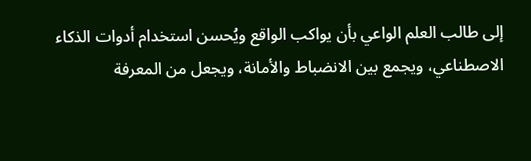إلى طالب العلم الواعي بأن يواكب الواقع ويُحسن استخدام أدوات الذكاء الاصطناعي، ويجمع بين الانضباط والأمانة، ويجعل من المعرفة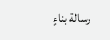رسالة بناءٍ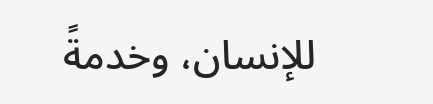للإنسان، وخدمةً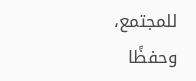للمجتمع، وحفظًا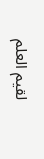لقيم العلم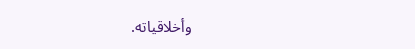وأخلاقياته.